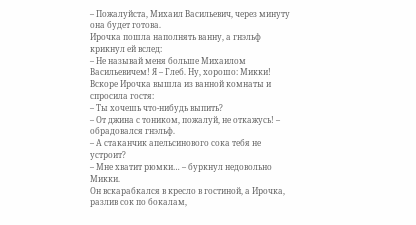– Пожалуйста, Михаил Васильевич, через минуту она будет готова.
Ирочка пошла наполнять ванну, а гнэльф крикнул ей вслед:
– Не называй меня больше Михаилом Васильевичем! Я – Глеб. Ну, хорошо: Микки!
Вскоре Ирочка вышла из ванной комнаты и спросила гостя:
– Ты хочешь что-нибудь выпить?
– От джина с тоником, пожалуй, не откажусь! – обрадовался гнэльф.
– А стаканчик апельсинового сока тебя не устроит?
– Мне хватит рюмки… – буркнул недовольно Микки.
Он вскарабкался в кресло в гостиной, а Ирочка, разлив сок по бокалам,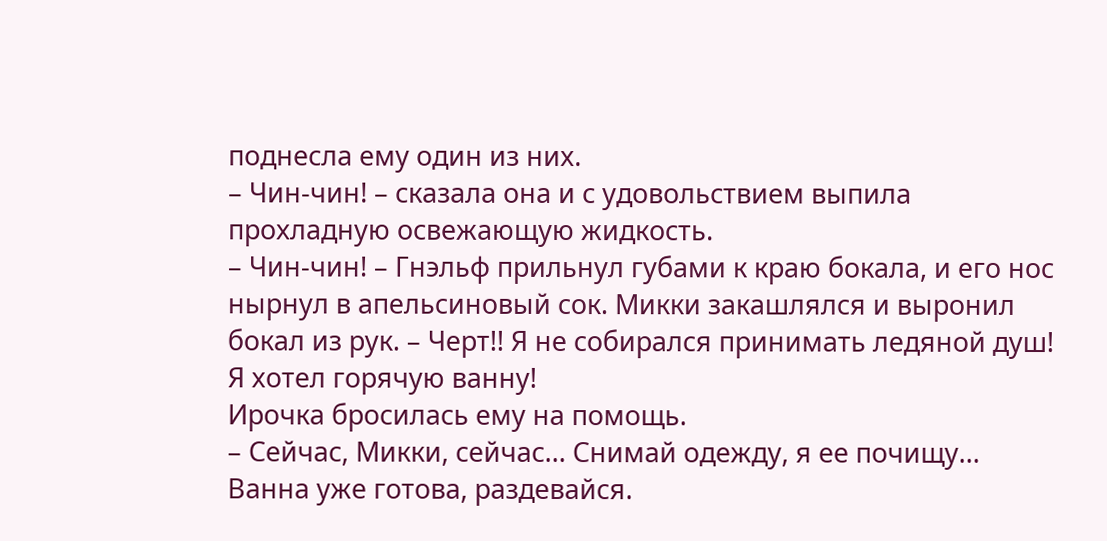поднесла ему один из них.
– Чин-чин! – сказала она и с удовольствием выпила прохладную освежающую жидкость.
– Чин-чин! – Гнэльф прильнул губами к краю бокала, и его нос нырнул в апельсиновый сок. Микки закашлялся и выронил бокал из рук. – Черт!! Я не собирался принимать ледяной душ! Я хотел горячую ванну!
Ирочка бросилась ему на помощь.
– Сейчас, Микки, сейчас… Снимай одежду, я ее почищу… Ванна уже готова, раздевайся.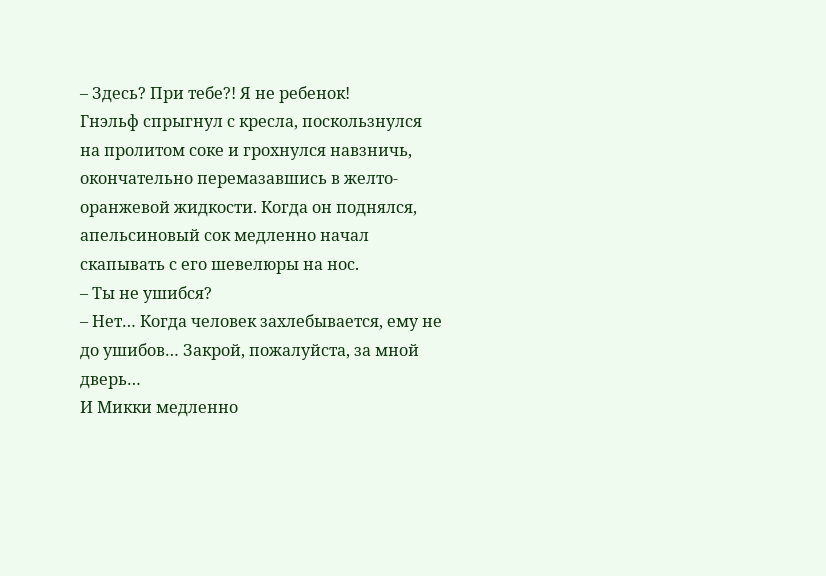– Здесь? При тебе?! Я не ребенок!
Гнэльф спрыгнул с кресла, поскользнулся на пролитом соке и грохнулся навзничь, окончательно перемазавшись в желто-оранжевой жидкости. Когда он поднялся, апельсиновый сок медленно начал скапывать с его шевелюры на нос.
– Ты не ушибся?
– Нет… Когда человек захлебывается, ему не до ушибов… Закрой, пожалуйста, за мной дверь…
И Микки медленно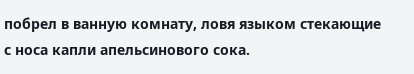побрел в ванную комнату, ловя языком стекающие с носа капли апельсинового сока.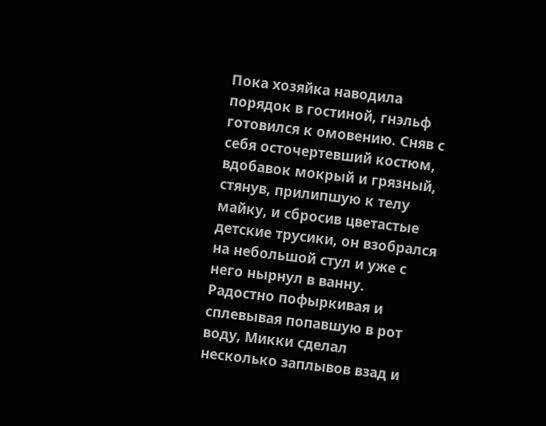Пока хозяйка наводила порядок в гостиной, гнэльф готовился к омовению. Сняв с себя осточертевший костюм, вдобавок мокрый и грязный, стянув, прилипшую к телу майку, и сбросив цветастые детские трусики, он взобрался на небольшой стул и уже с него нырнул в ванну. Радостно пофыркивая и сплевывая попавшую в рот воду, Микки сделал несколько заплывов взад и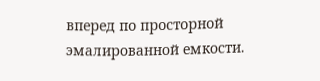вперед по просторной эмалированной емкости.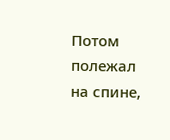Потом полежал на спине,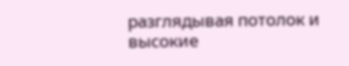разглядывая потолок и высокие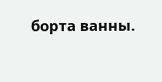борта ванны.